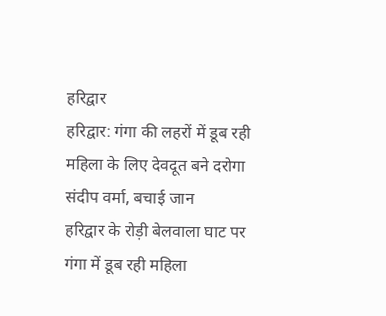हरिद्वार
हरिद्वार: गंगा की लहरों में डूब रही महिला के लिए देवदूत बने दरोगा संदीप वर्मा, बचाई जान
हरिद्वार के रोड़ी बेलवाला घाट पर गंगा में डूब रही महिला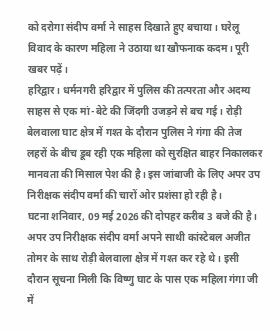को दरोगा संदीप वर्मा ने साहस दिखाते हुए बचाया। घरेलू विवाद के कारण महिला ने उठाया था खौफनाक कदम। पूरी खबर पढ़ें।
हरिद्वार। धर्मनगरी हरिद्वार में पुलिस की तत्परता और अदम्य साहस से एक मां-बेटे की जिंदगी उजड़ने से बच गई। रोड़ी बेलवाला घाट क्षेत्र में गश्त के दौरान पुलिस ने गंगा की तेज लहरों के बीच डूब रही एक महिला को सुरक्षित बाहर निकालकर मानवता की मिसाल पेश की है। इस जांबाजी के लिए अपर उप निरीक्षक संदीप वर्मा की चारों ओर प्रशंसा हो रही है।
घटना शनिवार, 09 मई 2026 की दोपहर करीब 3 बजे की है। अपर उप निरीक्षक संदीप वर्मा अपने साथी कांस्टेबल अजीत तोमर के साथ रोड़ी बेलवाला क्षेत्र में गश्त कर रहे थे। इसी दौरान सूचना मिली कि विष्णु घाट के पास एक महिला गंगा जी में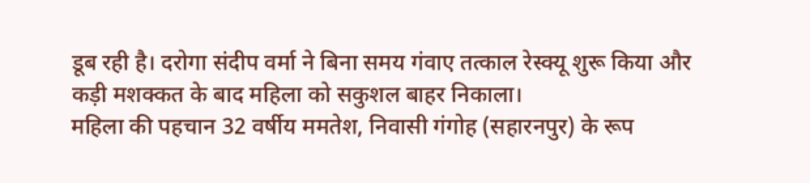डूब रही है। दरोगा संदीप वर्मा ने बिना समय गंवाए तत्काल रेस्क्यू शुरू किया और कड़ी मशक्कत के बाद महिला को सकुशल बाहर निकाला।
महिला की पहचान 32 वर्षीय ममतेश, निवासी गंगोह (सहारनपुर) के रूप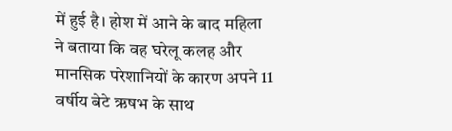में हुई है। होश में आने के बाद महिला ने बताया कि वह घरेलू कलह और मानसिक परेशानियों के कारण अपने 11 वर्षीय बेटे ऋषभ के साथ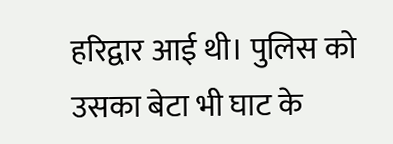हरिद्वार आई थी। पुलिस को उसका बेटा भी घाट के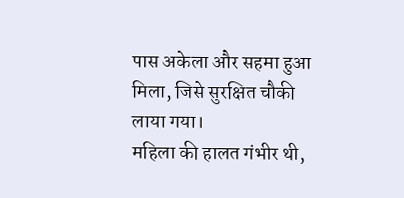पास अकेला और सहमा हुआ मिला, जिसे सुरक्षित चौकी लाया गया।
महिला की हालत गंभीर थी,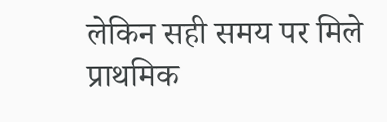लेकिन सही समय पर मिले प्राथमिक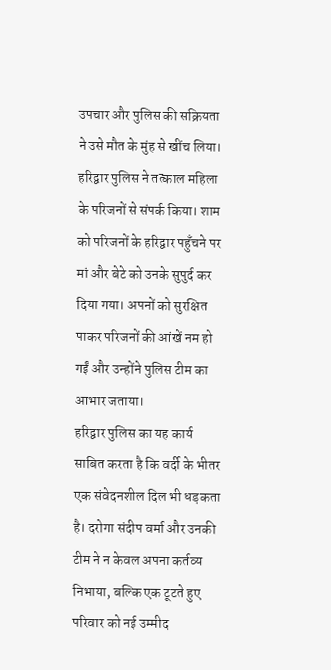उपचार और पुलिस की सक्रियता ने उसे मौत के मुंह से खींच लिया। हरिद्वार पुलिस ने तत्काल महिला के परिजनों से संपर्क किया। शाम को परिजनों के हरिद्वार पहुँचने पर मां और बेटे को उनके सुपुर्द कर दिया गया। अपनों को सुरक्षित पाकर परिजनों की आंखें नम हो गईं और उन्होंने पुलिस टीम का आभार जताया।
हरिद्वार पुलिस का यह कार्य साबित करता है कि वर्दी के भीतर एक संवेदनशील दिल भी धड़कता है। दरोगा संदीप वर्मा और उनकी टीम ने न केवल अपना कर्तव्य निभाया, बल्कि एक टूटते हुए परिवार को नई उम्मीद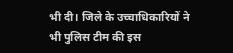भी दी। जिले के उच्चाधिकारियों ने भी पुलिस टीम की इस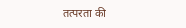तत्परता की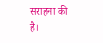सराहना की है।